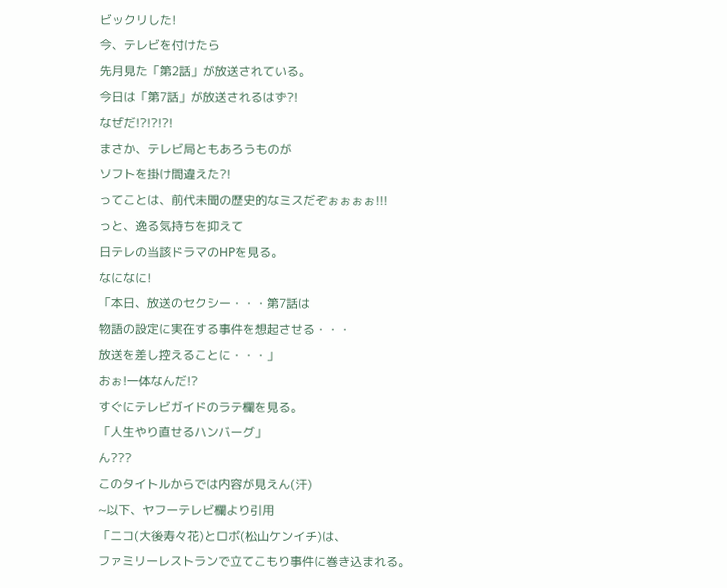ビックリした!
今、テレビを付けたら
先月見た「第2話」が放送されている。
今日は「第7話」が放送されるはず?!
なぜだ!?!?!?!
まさか、テレビ局ともあろうものが
ソフトを掛け間違えた?!
ってことは、前代未聞の歴史的なミスだぞぉぉぉぉ!!!
っと、逸る気持ちを抑えて
日テレの当該ドラマのHPを見る。
なになに!
「本日、放送のセクシー・・・第7話は
物語の設定に実在する事件を想起させる・・・
放送を差し控えることに・・・」
おぉ!一体なんだ!?
すぐにテレビガイドのラテ欄を見る。
「人生やり直せるハンバーグ」
ん???
このタイトルからでは内容が見えん(汗)
~以下、ヤフーテレビ欄より引用
「ニコ(大後寿々花)とロボ(松山ケンイチ)は、
ファミリーレストランで立てこもり事件に巻き込まれる。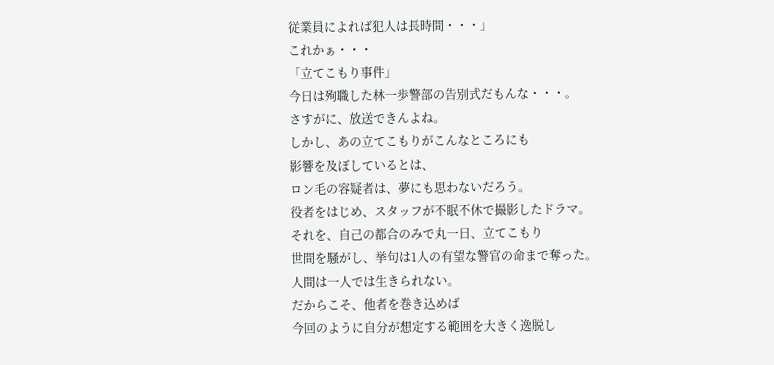従業員によれば犯人は長時間・・・」
これかぁ・・・
「立てこもり事件」
今日は殉職した林一歩警部の告別式だもんな・・・。
さすがに、放送できんよね。
しかし、あの立てこもりがこんなところにも
影響を及ぼしているとは、
ロン毛の容疑者は、夢にも思わないだろう。
役者をはじめ、スタッフが不眠不休で撮影したドラマ。
それを、自己の都合のみで丸一日、立てこもり
世間を騒がし、挙句は1人の有望な警官の命まで奪った。
人間は一人では生きられない。
だからこそ、他者を巻き込めば
今回のように自分が想定する範囲を大きく逸脱し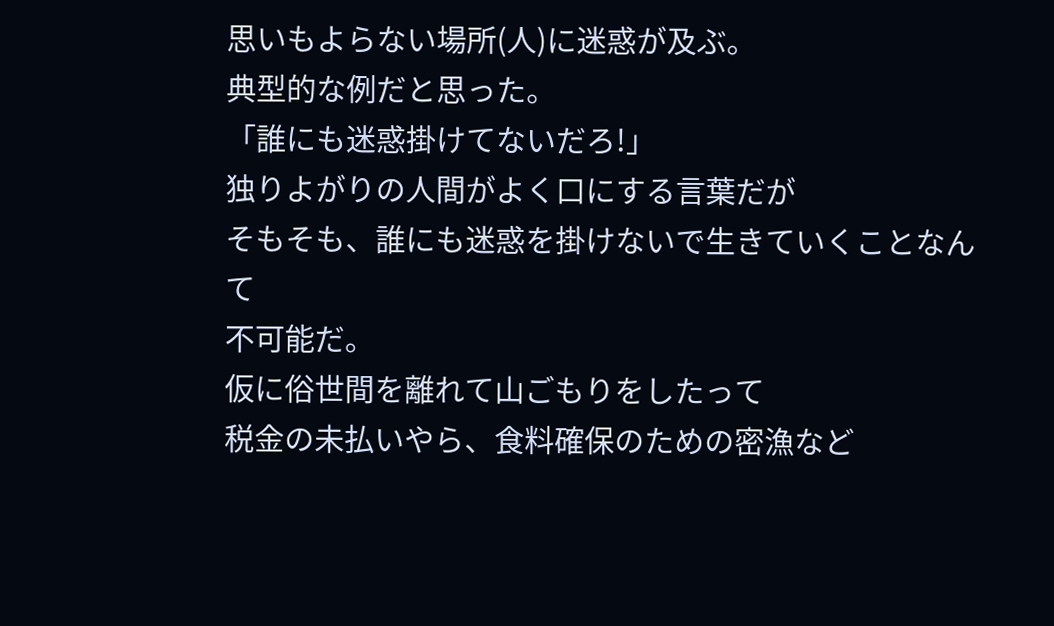思いもよらない場所(人)に迷惑が及ぶ。
典型的な例だと思った。
「誰にも迷惑掛けてないだろ!」
独りよがりの人間がよく口にする言葉だが
そもそも、誰にも迷惑を掛けないで生きていくことなんて
不可能だ。
仮に俗世間を離れて山ごもりをしたって
税金の未払いやら、食料確保のための密漁など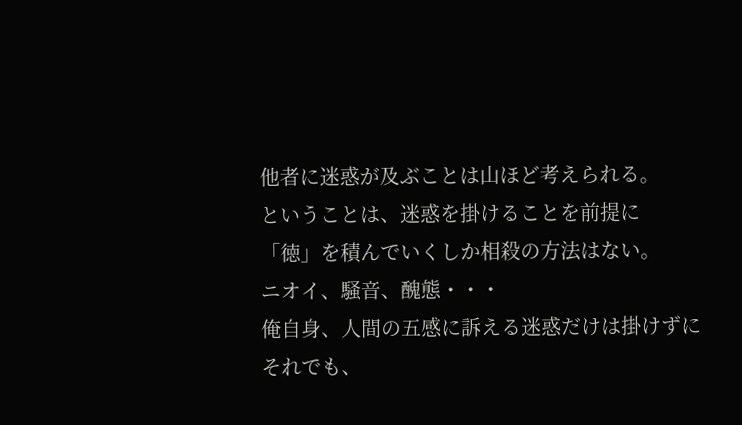他者に迷惑が及ぶことは山ほど考えられる。
ということは、迷惑を掛けることを前提に
「徳」を積んでいくしか相殺の方法はない。
ニオイ、騒音、醜態・・・
俺自身、人間の五感に訴える迷惑だけは掛けずに
それでも、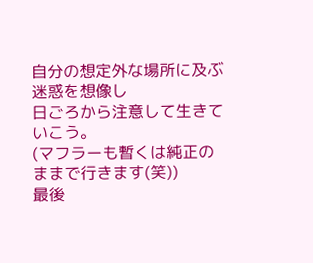自分の想定外な場所に及ぶ迷惑を想像し
日ごろから注意して生きていこう。
(マフラーも暫くは純正のままで行きます(笑))
最後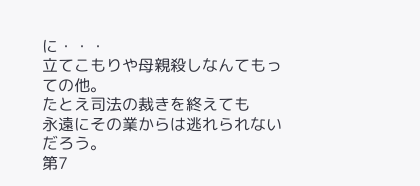に・・・
立てこもりや母親殺しなんてもっての他。
たとえ司法の裁きを終えても
永遠にその業からは逃れられないだろう。
第7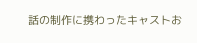話の制作に携わったキャストお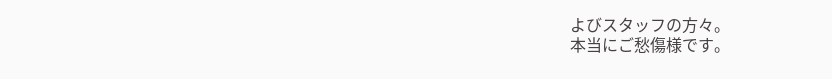よびスタッフの方々。
本当にご愁傷様です。